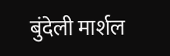बुंदेली मार्शल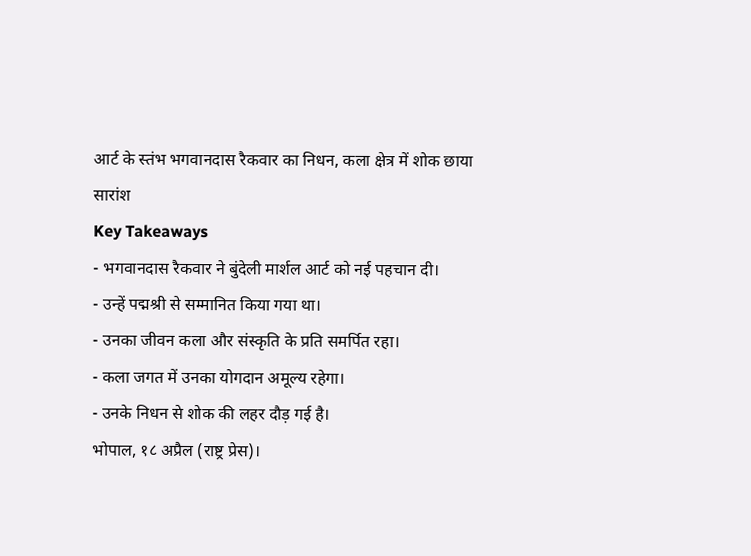आर्ट के स्तंभ भगवानदास रैकवार का निधन, कला क्षेत्र में शोक छाया
सारांश
Key Takeaways
- भगवानदास रैकवार ने बुंदेली मार्शल आर्ट को नई पहचान दी।
- उन्हें पद्मश्री से सम्मानित किया गया था।
- उनका जीवन कला और संस्कृति के प्रति समर्पित रहा।
- कला जगत में उनका योगदान अमूल्य रहेगा।
- उनके निधन से शोक की लहर दौड़ गई है।
भोपाल, १८ अप्रैल (राष्ट्र प्रेस)।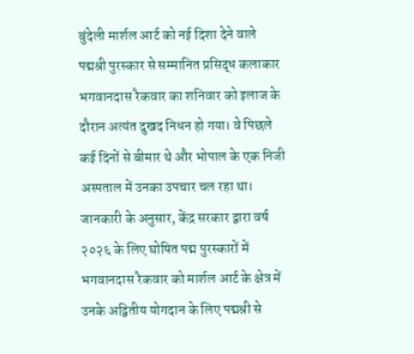बुंदेली मार्शल आर्ट को नई दिशा देने वाले पद्मश्री पुरस्कार से सम्मानित प्रसिद्ध कलाकार भगवानदास रैकवार का शनिवार को इलाज के दौरान अत्यंत दुखद निधन हो गया। वे पिछले कई दिनों से बीमार थे और भोपाल के एक निजी अस्पताल में उनका उपचार चल रहा था।
जानकारी के अनुसार, केंद्र सरकार द्वारा वर्ष २०२६ के लिए घोषित पद्म पुरस्कारों में भगवानदास रैकवार को मार्शल आर्ट के क्षेत्र में उनके अद्वितीय योगदान के लिए पद्मश्री से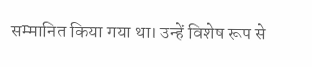सम्मानित किया गया था। उन्हें विशेष रूप से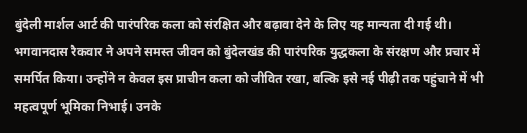बुंदेली मार्शल आर्ट की पारंपरिक कला को संरक्षित और बढ़ावा देने के लिए यह मान्यता दी गई थी।
भगवानदास रैकवार ने अपने समस्त जीवन को बुंदेलखंड की पारंपरिक युद्धकला के संरक्षण और प्रचार में समर्पित किया। उन्होंने न केवल इस प्राचीन कला को जीवित रखा, बल्कि इसे नई पीढ़ी तक पहुंचाने में भी महत्वपूर्ण भूमिका निभाई। उनके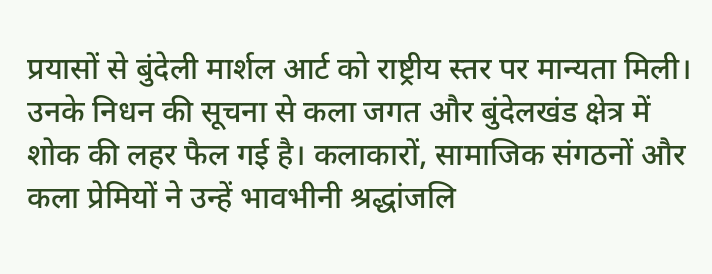प्रयासों से बुंदेली मार्शल आर्ट को राष्ट्रीय स्तर पर मान्यता मिली।
उनके निधन की सूचना से कला जगत और बुंदेलखंड क्षेत्र में शोक की लहर फैल गई है। कलाकारों, सामाजिक संगठनों और कला प्रेमियों ने उन्हें भावभीनी श्रद्धांजलि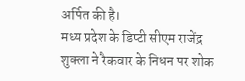अर्पित की है।
मध्य प्रदेश के डिप्टी सीएम राजेंद्र शुक्ला ने रैकवार के निधन पर शोक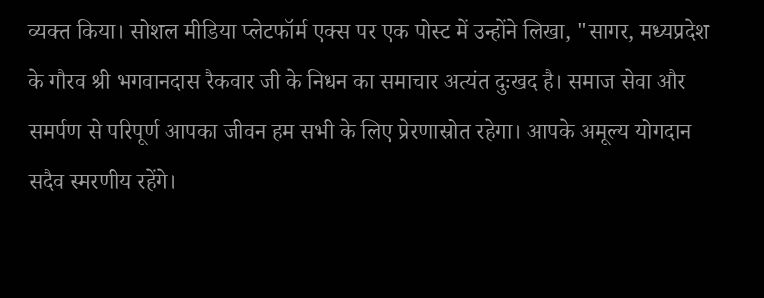व्यक्त किया। सोशल मीडिया प्लेटफॉर्म एक्स पर एक पोस्ट में उन्होंने लिखा, "सागर, मध्यप्रदेश के गौरव श्री भगवानदास रैकवार जी के निधन का समाचार अत्यंत दुःखद है। समाज सेवा और समर्पण से परिपूर्ण आपका जीवन हम सभी के लिए प्रेरणास्रोत रहेगा। आपके अमूल्य योगदान सदैव स्मरणीय रहेंगे।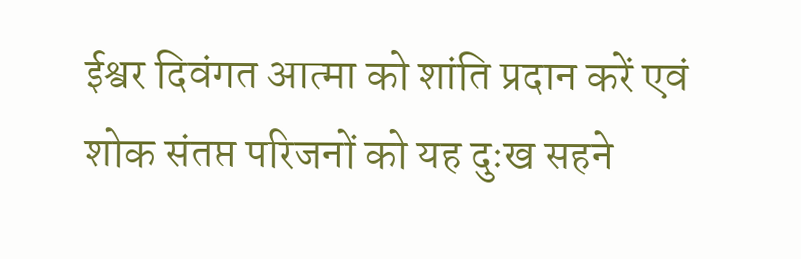ईश्वर दिवंगत आत्मा को शांति प्रदान करें एवं शोक संतप्त परिजनों को यह दुःख सहने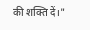की शक्ति दें।"